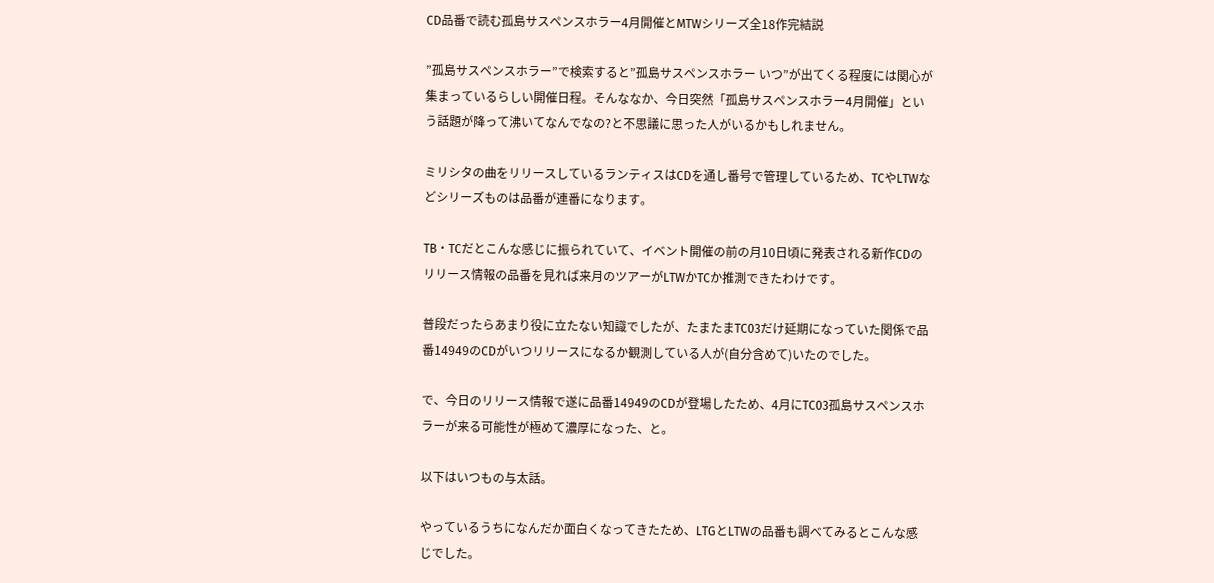CD品番で読む孤島サスペンスホラー4月開催とMTWシリーズ全18作完結説

”孤島サスペンスホラー”で検索すると”孤島サスペンスホラー いつ”が出てくる程度には関心が集まっているらしい開催日程。そんななか、今日突然「孤島サスペンスホラー4月開催」という話題が降って沸いてなんでなの?と不思議に思った人がいるかもしれません。

ミリシタの曲をリリースしているランティスはCDを通し番号で管理しているため、TCやLTWなどシリーズものは品番が連番になります。

TB・TCだとこんな感じに振られていて、イベント開催の前の月10日頃に発表される新作CDのリリース情報の品番を見れば来月のツアーがLTWかTCか推測できたわけです。

普段だったらあまり役に立たない知識でしたが、たまたまTC03だけ延期になっていた関係で品番14949のCDがいつリリースになるか観測している人が(自分含めて)いたのでした。

で、今日のリリース情報で遂に品番14949のCDが登場したため、4月にTC03孤島サスペンスホラーが来る可能性が極めて濃厚になった、と。

以下はいつもの与太話。

やっているうちになんだか面白くなってきたため、LTGとLTWの品番も調べてみるとこんな感じでした。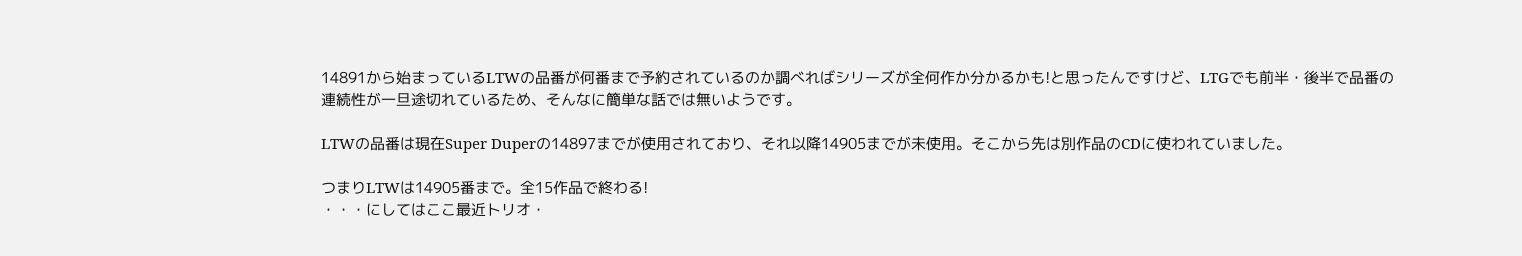14891から始まっているLTWの品番が何番まで予約されているのか調べればシリーズが全何作か分かるかも!と思ったんですけど、LTGでも前半・後半で品番の連続性が一旦途切れているため、そんなに簡単な話では無いようです。

LTWの品番は現在Super Duperの14897までが使用されており、それ以降14905までが未使用。そこから先は別作品のCDに使われていました。

つまりLTWは14905番まで。全15作品で終わる!
・・・にしてはここ最近トリオ・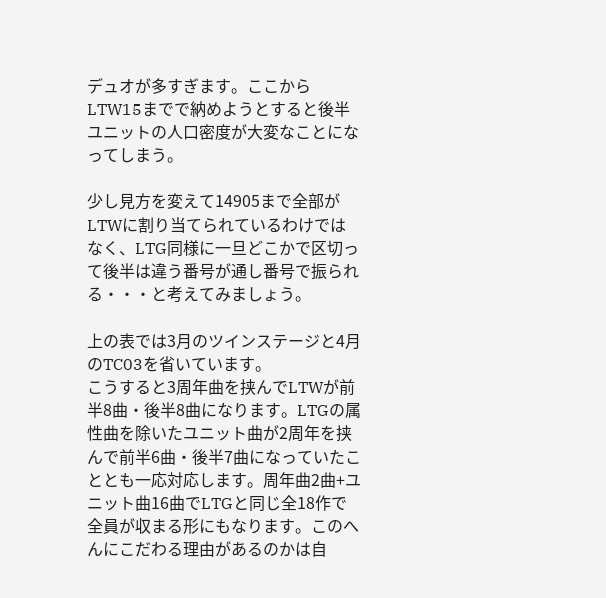デュオが多すぎます。ここからLTW15までで納めようとすると後半ユニットの人口密度が大変なことになってしまう。

少し見方を変えて14905まで全部がLTWに割り当てられているわけではなく、LTG同様に一旦どこかで区切って後半は違う番号が通し番号で振られる・・・と考えてみましょう。

上の表では3月のツインステージと4月のTC03を省いています。
こうすると3周年曲を挟んでLTWが前半8曲・後半8曲になります。LTGの属性曲を除いたユニット曲が2周年を挟んで前半6曲・後半7曲になっていたこととも一応対応します。周年曲2曲+ユニット曲16曲でLTGと同じ全18作で全員が収まる形にもなります。このへんにこだわる理由があるのかは自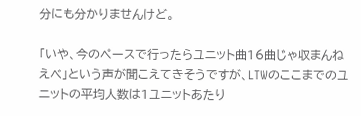分にも分かりませんけど。

「いや、今のペースで行ったらユニット曲16曲じゃ収まんねえべ」という声が聞こえてきそうですが、LTWのここまでのユニットの平均人数は1ユニットあたり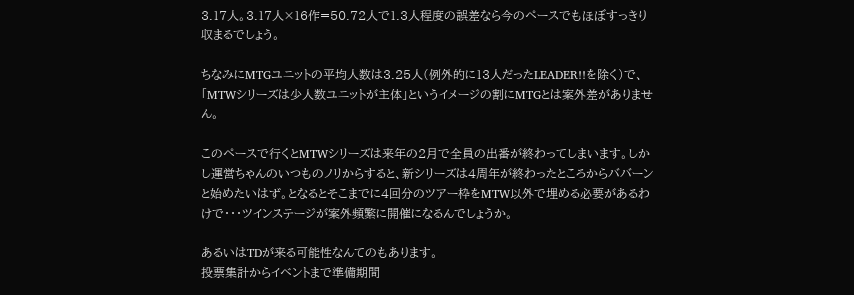3.17人。3.17人×16作=50.72人で1.3人程度の誤差なら今のペースでもほぼすっきり収まるでしょう。

ちなみにMTGユニットの平均人数は3.25人(例外的に13人だったLEADER!!を除く)で、「MTWシリーズは少人数ユニットが主体」というイメージの割にMTGとは案外差がありません。

このペースで行くとMTWシリーズは来年の2月で全員の出番が終わってしまいます。しかし運営ちゃんのいつものノリからすると、新シリーズは4周年が終わったところからババーンと始めたいはず。となるとそこまでに4回分のツアー枠をMTW以外で埋める必要があるわけで・・・ツインステージが案外頻繁に開催になるんでしょうか。

あるいはTDが来る可能性なんてのもあります。
投票集計からイベントまで準備期間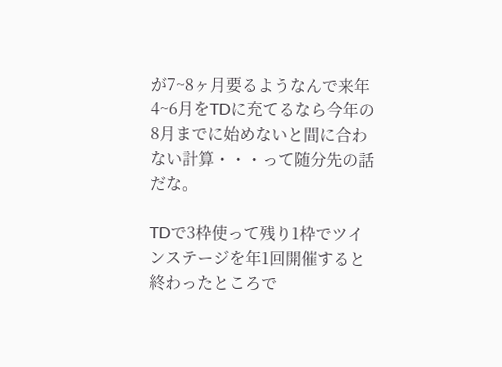が7~8ヶ月要るようなんで来年4~6月をTDに充てるなら今年の8月までに始めないと間に合わない計算・・・って随分先の話だな。

TDで3枠使って残り1枠でツインステージを年1回開催すると終わったところで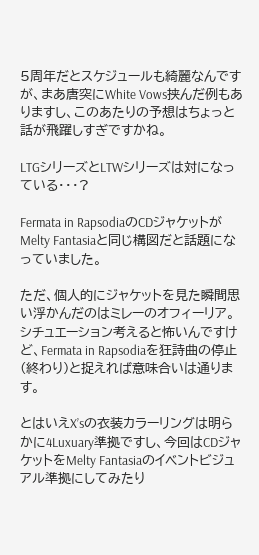5周年だとスケジュールも綺麗なんですが、まあ唐突にWhite Vows挟んだ例もありますし、このあたりの予想はちょっと話が飛躍しすぎですかね。

LTGシリーズとLTWシリーズは対になっている・・・?

Fermata in RapsodiaのCDジャケットがMelty Fantasiaと同じ構図だと話題になっていました。

ただ、個人的にジャケットを見た瞬間思い浮かんだのはミレーのオフィーリア。シチュエーション考えると怖いんですけど、Fermata in Rapsodiaを狂詩曲の停止(終わり)と捉えれば意味合いは通ります。

とはいえX’sの衣装カラーリングは明らかに4Luxuary準拠ですし、今回はCDジャケットをMelty Fantasiaのイベントビジュアル準拠にしてみたり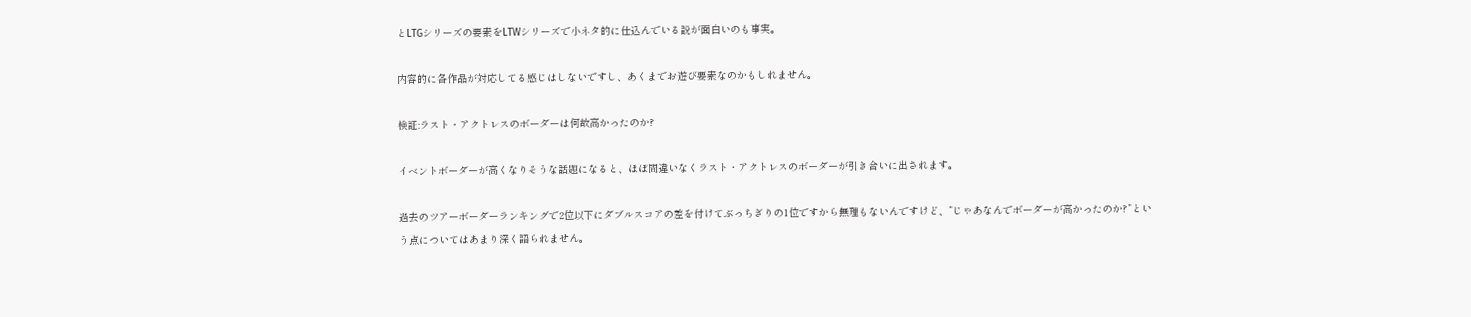とLTGシリーズの要素をLTWシリーズで小ネタ的に仕込んでいる説が面白いのも事実。

内容的に各作品が対応してる感じはしないですし、あくまでお遊び要素なのかもしれません。

検証:ラスト・アクトレスのボーダーは何故高かったのか?

イベントボーダーが高くなりそうな話題になると、ほぼ間違いなくラスト・アクトレスのボーダーが引き合いに出されます。

過去のツアーボーダーランキングで2位以下にダブルスコアの差を付けてぶっちぎりの1位ですから無理もないんですけど、”じゃあなんでボーダーが高かったのか?”という点についてはあまり深く語られません。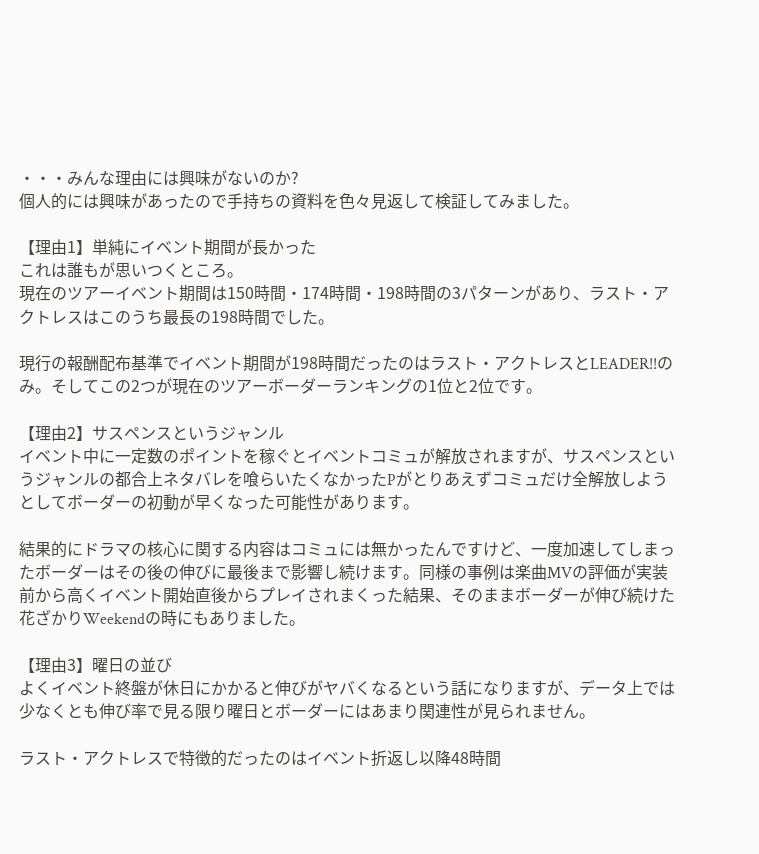・・・みんな理由には興味がないのか?
個人的には興味があったので手持ちの資料を色々見返して検証してみました。

【理由1】単純にイベント期間が長かった
これは誰もが思いつくところ。
現在のツアーイベント期間は150時間・174時間・198時間の3パターンがあり、ラスト・アクトレスはこのうち最長の198時間でした。

現行の報酬配布基準でイベント期間が198時間だったのはラスト・アクトレスとLEADER!!のみ。そしてこの2つが現在のツアーボーダーランキングの1位と2位です。

【理由2】サスペンスというジャンル
イベント中に一定数のポイントを稼ぐとイベントコミュが解放されますが、サスペンスというジャンルの都合上ネタバレを喰らいたくなかったPがとりあえずコミュだけ全解放しようとしてボーダーの初動が早くなった可能性があります。

結果的にドラマの核心に関する内容はコミュには無かったんですけど、一度加速してしまったボーダーはその後の伸びに最後まで影響し続けます。同様の事例は楽曲MVの評価が実装前から高くイベント開始直後からプレイされまくった結果、そのままボーダーが伸び続けた花ざかりWeekendの時にもありました。

【理由3】曜日の並び
よくイベント終盤が休日にかかると伸びがヤバくなるという話になりますが、データ上では少なくとも伸び率で見る限り曜日とボーダーにはあまり関連性が見られません。

ラスト・アクトレスで特徴的だったのはイベント折返し以降48時間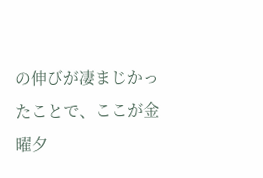の伸びが凄まじかったことで、ここが金曜夕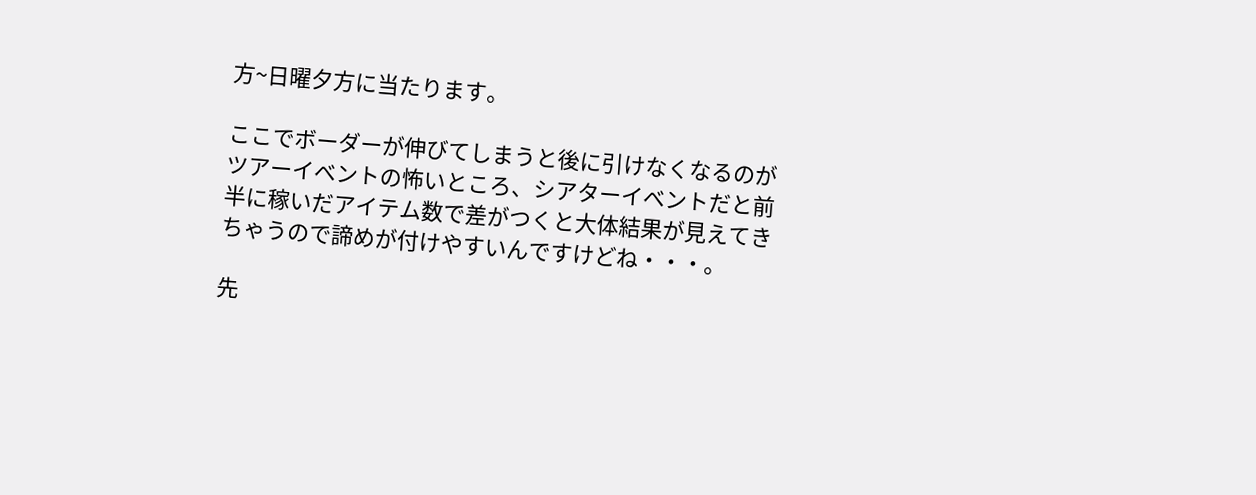方~日曜夕方に当たります。

ここでボーダーが伸びてしまうと後に引けなくなるのがツアーイベントの怖いところ、シアターイベントだと前半に稼いだアイテム数で差がつくと大体結果が見えてきちゃうので諦めが付けやすいんですけどね・・・。

先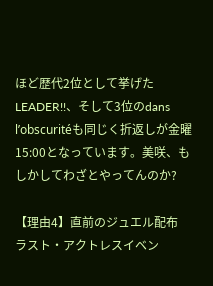ほど歴代2位として挙げたLEADER!!、そして3位のdans l’obscuritéも同じく折返しが金曜15:00となっています。美咲、もしかしてわざとやってんのか?

【理由4】直前のジュエル配布
ラスト・アクトレスイベン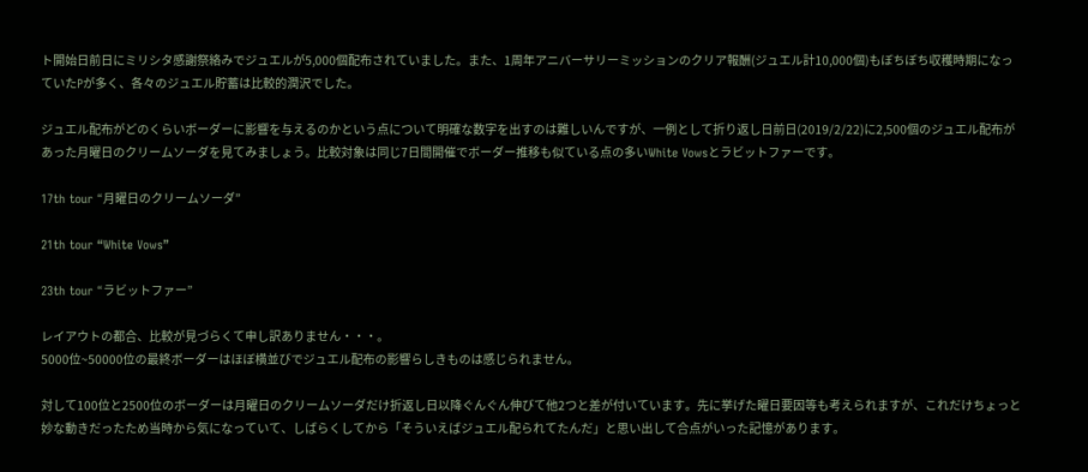ト開始日前日にミリシタ感謝祭絡みでジュエルが5,000個配布されていました。また、1周年アニバーサリーミッションのクリア報酬(ジュエル計10,000個)もぼちぼち収穫時期になっていたPが多く、各々のジュエル貯蓄は比較的潤沢でした。

ジュエル配布がどのくらいボーダーに影響を与えるのかという点について明確な数字を出すのは難しいんですが、一例として折り返し日前日(2019/2/22)に2,500個のジュエル配布があった月曜日のクリームソーダを見てみましょう。比較対象は同じ7日間開催でボーダー推移も似ている点の多いWhite Vowsとラビットファーです。

17th tour “月曜日のクリームソーダ”

21th tour “White Vows”

23th tour “ラビットファー”

レイアウトの都合、比較が見づらくて申し訳ありません・・・。
5000位~50000位の最終ボーダーはほぼ横並びでジュエル配布の影響らしきものは感じられません。

対して100位と2500位のボーダーは月曜日のクリームソーダだけ折返し日以降ぐんぐん伸びて他2つと差が付いています。先に挙げた曜日要因等も考えられますが、これだけちょっと妙な動きだったため当時から気になっていて、しばらくしてから「そういえばジュエル配られてたんだ」と思い出して合点がいった記憶があります。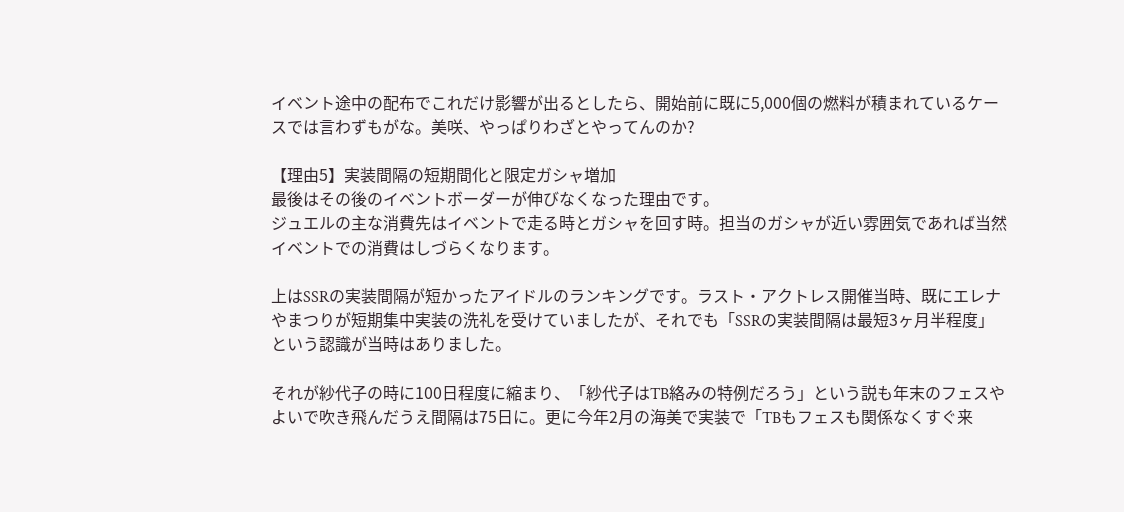イベント途中の配布でこれだけ影響が出るとしたら、開始前に既に5,000個の燃料が積まれているケースでは言わずもがな。美咲、やっぱりわざとやってんのか?

【理由5】実装間隔の短期間化と限定ガシャ増加
最後はその後のイベントボーダーが伸びなくなった理由です。
ジュエルの主な消費先はイベントで走る時とガシャを回す時。担当のガシャが近い雰囲気であれば当然イベントでの消費はしづらくなります。

上はSSRの実装間隔が短かったアイドルのランキングです。ラスト・アクトレス開催当時、既にエレナやまつりが短期集中実装の洗礼を受けていましたが、それでも「SSRの実装間隔は最短3ヶ月半程度」という認識が当時はありました。

それが紗代子の時に100日程度に縮まり、「紗代子はTB絡みの特例だろう」という説も年末のフェスやよいで吹き飛んだうえ間隔は75日に。更に今年2月の海美で実装で「TBもフェスも関係なくすぐ来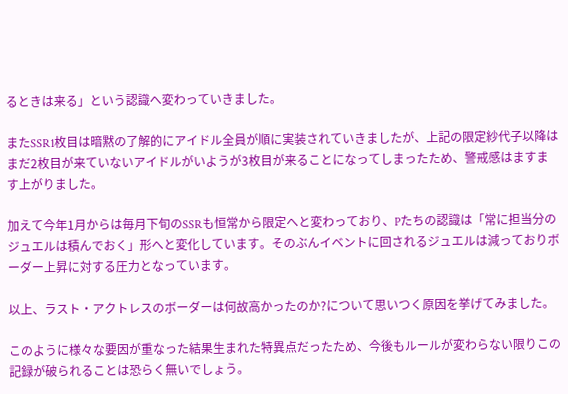るときは来る」という認識へ変わっていきました。

またSSR1枚目は暗黙の了解的にアイドル全員が順に実装されていきましたが、上記の限定紗代子以降はまだ2枚目が来ていないアイドルがいようが3枚目が来ることになってしまったため、警戒感はますます上がりました。

加えて今年1月からは毎月下旬のSSRも恒常から限定へと変わっており、Pたちの認識は「常に担当分のジュエルは積んでおく」形へと変化しています。そのぶんイベントに回されるジュエルは減っておりボーダー上昇に対する圧力となっています。

以上、ラスト・アクトレスのボーダーは何故高かったのか?について思いつく原因を挙げてみました。

このように様々な要因が重なった結果生まれた特異点だったため、今後もルールが変わらない限りこの記録が破られることは恐らく無いでしょう。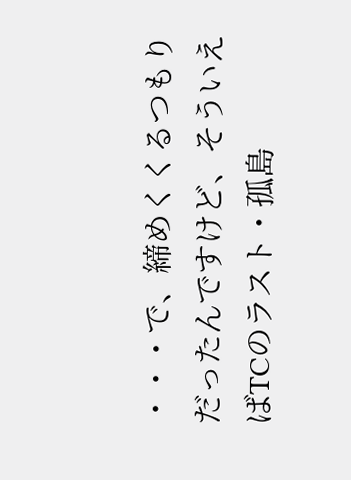・・・で、締めくくるつもりだったんですけど、そういえばTCのラスト・孤島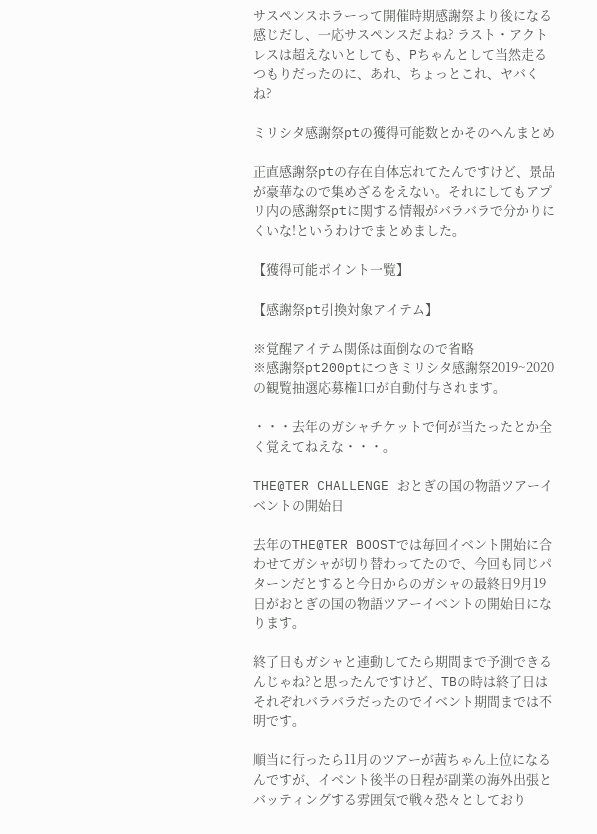サスペンスホラーって開催時期感謝祭より後になる感じだし、一応サスペンスだよね? ラスト・アクトレスは超えないとしても、Pちゃんとして当然走るつもりだったのに、あれ、ちょっとこれ、ヤバくね?

ミリシタ感謝祭ptの獲得可能数とかそのへんまとめ

正直感謝祭ptの存在自体忘れてたんですけど、景品が豪華なので集めざるをえない。それにしてもアプリ内の感謝祭ptに関する情報がバラバラで分かりにくいな!というわけでまとめました。

【獲得可能ポイント一覧】

【感謝祭pt引換対象アイテム】

※覚醒アイテム関係は面倒なので省略
※感謝祭pt200ptにつきミリシタ感謝祭2019~2020の観覧抽選応募権1口が自動付与されます。

・・・去年のガシャチケットで何が当たったとか全く覚えてねえな・・・。

THE@TER CHALLENGE おとぎの国の物語ツアーイベントの開始日

去年のTHE@TER BOOSTでは毎回イベント開始に合わせてガシャが切り替わってたので、今回も同じパターンだとすると今日からのガシャの最終日9月19日がおとぎの国の物語ツアーイベントの開始日になります。

終了日もガシャと連動してたら期間まで予測できるんじゃね?と思ったんですけど、TBの時は終了日はそれぞれバラバラだったのでイベント期間までは不明です。

順当に行ったら11月のツアーが茜ちゃん上位になるんですが、イベント後半の日程が副業の海外出張とバッティングする雰囲気で戦々恐々としており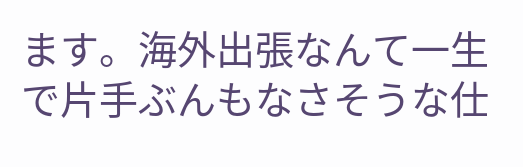ます。海外出張なんて一生で片手ぶんもなさそうな仕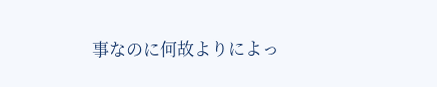事なのに何故よりによっ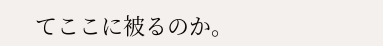てここに被るのか。